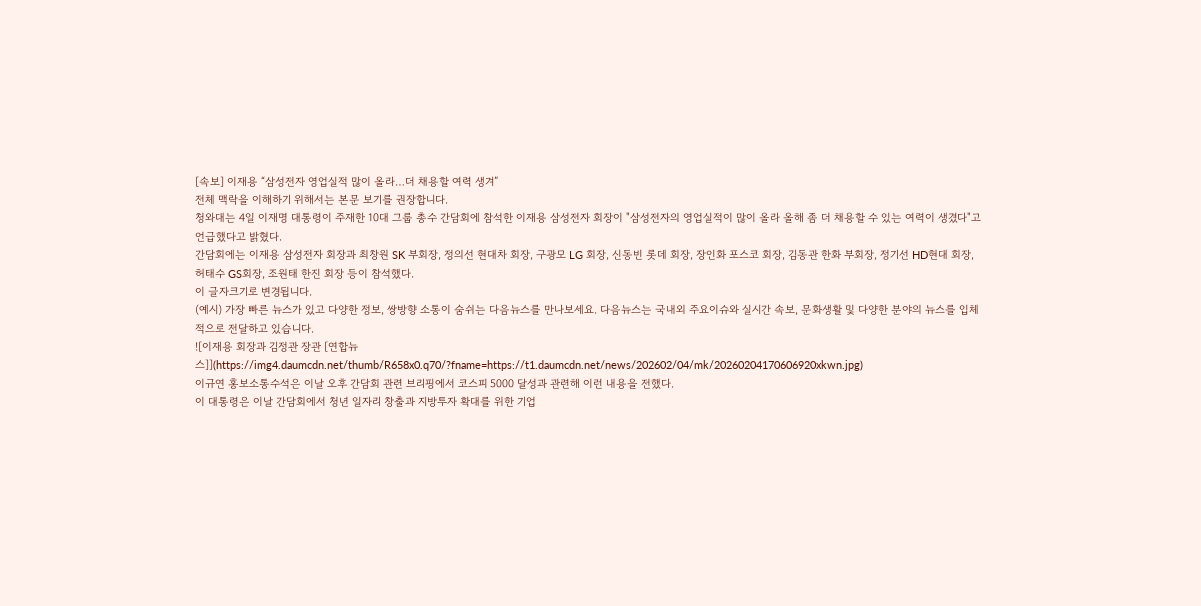[속보] 이재용 “삼성전자 영업실적 많이 올라…더 채용할 여력 생겨”
전체 맥락을 이해하기 위해서는 본문 보기를 권장합니다.
청와대는 4일 이재명 대통령이 주재한 10대 그룹 총수 간담회에 참석한 이재용 삼성전자 회장이 "삼성전자의 영업실적이 많이 올라 올해 좀 더 채용할 수 있는 여력이 생겼다"고 언급했다고 밝혔다.
간담회에는 이재용 삼성전자 회장과 최창원 SK 부회장, 정의선 현대차 회장, 구광모 LG 회장, 신동빈 롯데 회장, 장인화 포스코 회장, 김동관 한화 부회장, 정기선 HD현대 회장, 허태수 GS회장, 조원태 한진 회장 등이 참석했다.
이 글자크기로 변경됩니다.
(예시) 가장 빠른 뉴스가 있고 다양한 정보, 쌍방향 소통이 숨쉬는 다음뉴스를 만나보세요. 다음뉴스는 국내외 주요이슈와 실시간 속보, 문화생활 및 다양한 분야의 뉴스를 입체적으로 전달하고 있습니다.
![이재용 회장과 김정관 장관 [연합뉴스]](https://img4.daumcdn.net/thumb/R658x0.q70/?fname=https://t1.daumcdn.net/news/202602/04/mk/20260204170606920xkwn.jpg)
이규연 홍보소통수석은 이날 오후 간담회 관련 브리핑에서 코스피 5000 달성과 관련해 이런 내용을 전했다.
이 대통령은 이날 간담회에서 청년 일자리 창출과 지방투자 확대를 위한 기업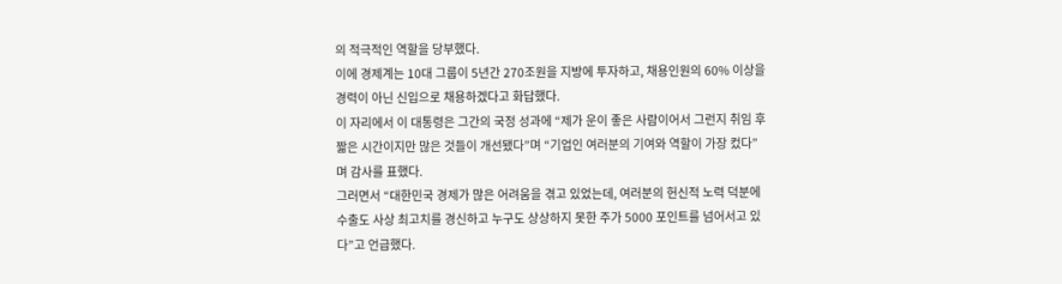의 적극적인 역할을 당부했다.
이에 경제계는 10대 그룹이 5년간 270조원을 지방에 투자하고, 채용인원의 60% 이상을 경력이 아닌 신입으로 채용하겠다고 화답했다.
이 자리에서 이 대통령은 그간의 국정 성과에 “제가 운이 좋은 사람이어서 그런지 취임 후 짧은 시간이지만 많은 것들이 개선됐다”며 “기업인 여러분의 기여와 역할이 가장 컸다”며 감사를 표했다.
그러면서 “대한민국 경제가 많은 어려움을 겪고 있었는데, 여러분의 헌신적 노력 덕분에 수출도 사상 최고치를 경신하고 누구도 상상하지 못한 주가 5000 포인트를 넘어서고 있다”고 언급했다.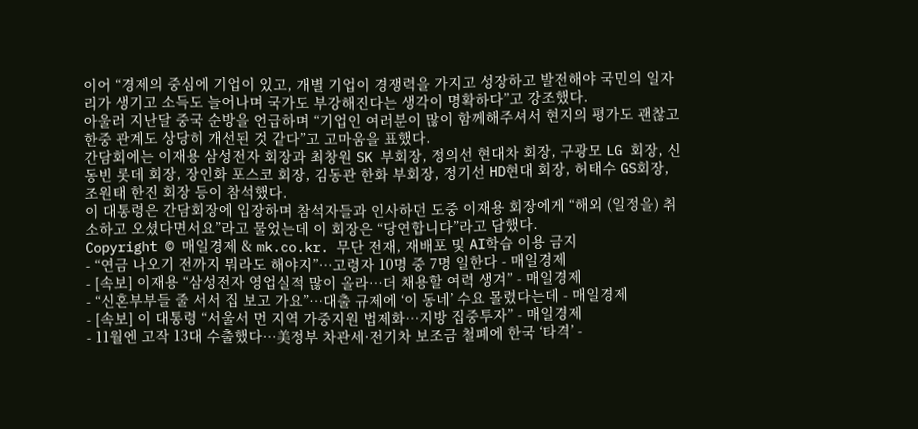이어 “경제의 중심에 기업이 있고, 개별 기업이 경쟁력을 가지고 성장하고 발전해야 국민의 일자리가 생기고 소득도 늘어나며 국가도 부강해진다는 생각이 명확하다”고 강조했다.
아울러 지난달 중국 순방을 언급하며 “기업인 여러분이 많이 함께해주셔서 현지의 평가도 괜찮고 한중 관계도 상당히 개선된 것 같다”고 고마움을 표했다.
간담회에는 이재용 삼성전자 회장과 최창원 SK 부회장, 정의선 현대차 회장, 구광모 LG 회장, 신동빈 롯데 회장, 장인화 포스코 회장, 김동관 한화 부회장, 정기선 HD현대 회장, 허태수 GS회장, 조원태 한진 회장 등이 참석했다.
이 대통령은 간담회장에 입장하며 참석자들과 인사하던 도중 이재용 회장에게 “해외 (일정을) 취소하고 오셨다면서요”라고 물었는데 이 회장은 “당연합니다”라고 답했다.
Copyright © 매일경제 & mk.co.kr. 무단 전재, 재배포 및 AI학습 이용 금지
- “연금 나오기 전까지 뭐라도 해야지”…고령자 10명 중 7명 일한다 - 매일경제
- [속보] 이재용 “삼성전자 영업실적 많이 올라…더 채용할 여력 생겨” - 매일경제
- “신혼부부들 줄 서서 집 보고 가요”…대출 규제에 ‘이 동네’ 수요 몰렸다는데 - 매일경제
- [속보] 이 대통령 “서울서 먼 지역 가중지원 법제화…지방 집중투자” - 매일경제
- 11월엔 고작 13대 수출했다…美정부 차관세·전기차 보조금 철폐에 한국 ‘타격’ -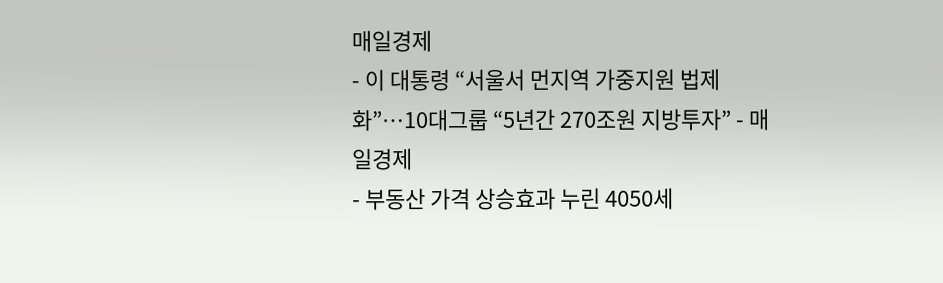매일경제
- 이 대통령 “서울서 먼지역 가중지원 법제화”…10대그룹 “5년간 270조원 지방투자” - 매일경제
- 부동산 가격 상승효과 누린 4050세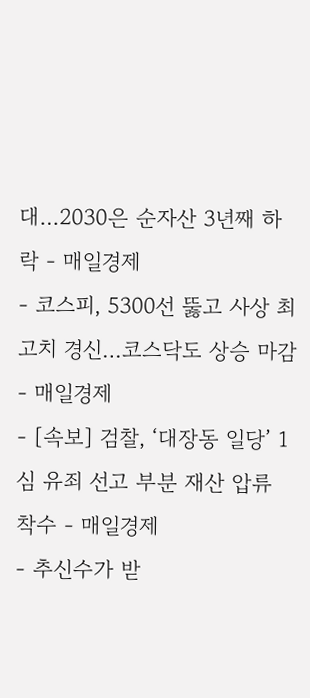대…2030은 순자산 3년째 하락 - 매일경제
- 코스피, 5300선 뚫고 사상 최고치 경신…코스닥도 상승 마감 - 매일경제
- [속보] 검찰, ‘대장동 일당’ 1심 유죄 선고 부분 재산 압류 착수 - 매일경제
- 추신수가 받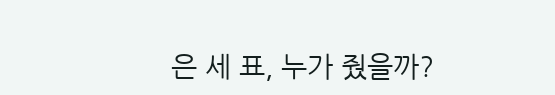은 세 표, 누가 줬을까?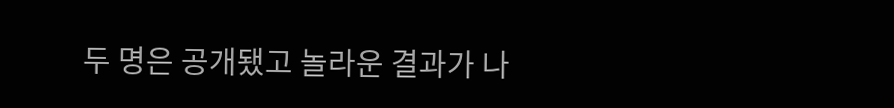두 명은 공개됐고 놀라운 결과가 나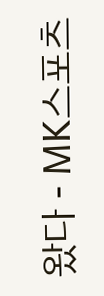왔다 - MK스포츠